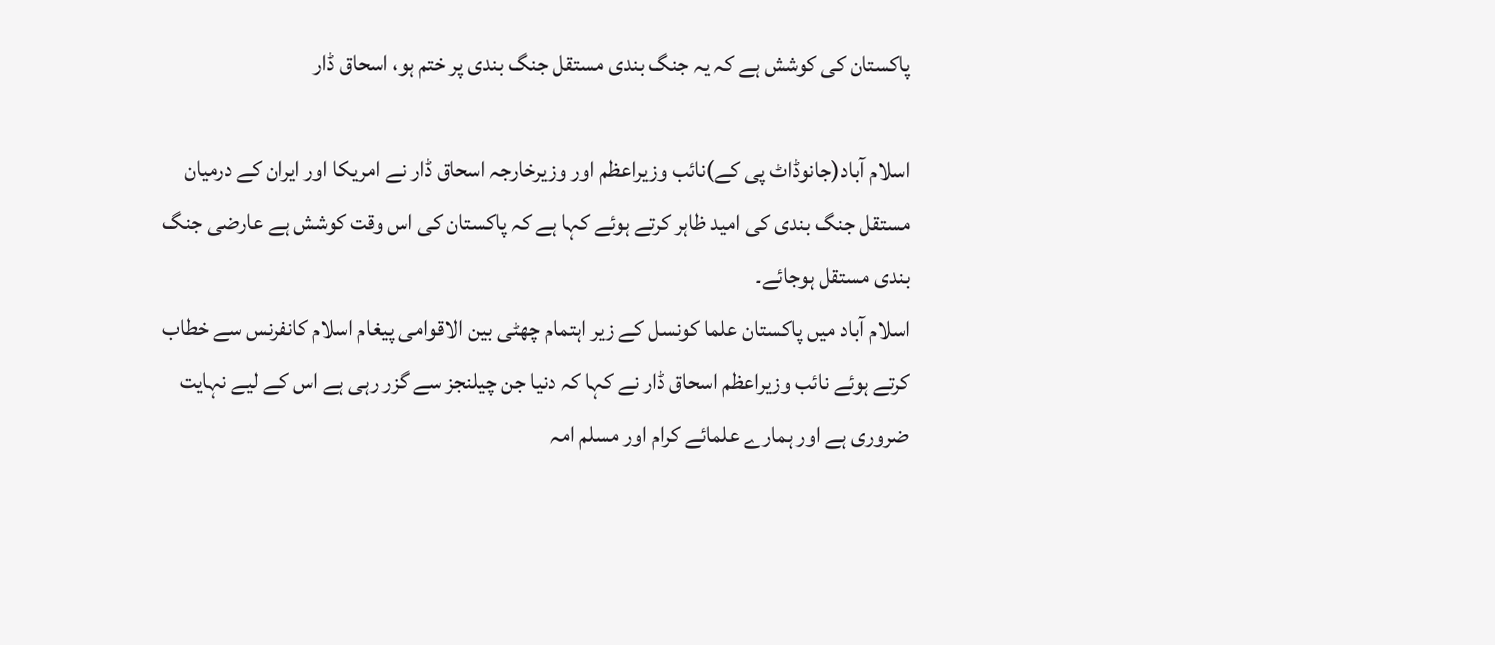پاکستان کی کوشش ہے کہ یہ جنگ بندی مستقل جنگ بندی پر ختم ہو، اسحاق ڈار

اسلام آباد(جانوڈاٹ پی کے)نائب وزیراعظم اور وزیرخارجہ اسحاق ڈار نے امریکا اور ایران کے درمیان مستقل جنگ بندی کی امید ظاہر کرتے ہوئے کہا ہے کہ پاکستان کی اس وقت کوشش ہے عارضی جنگ بندی مستقل ہوجائے۔
اسلام آباد میں پاکستان علما کونسل کے زیر اہتمام چھٹی بین الاقوامی پیغام اسلام کانفرنس سے خطاب کرتے ہوئے نائب وزیراعظم اسحاق ڈار نے کہا کہ دنیا جن چیلنجز سے گزر رہی ہے اس کے لیے نہایت ضروری ہے اور ہمارے علمائے کرام اور مسلم امہ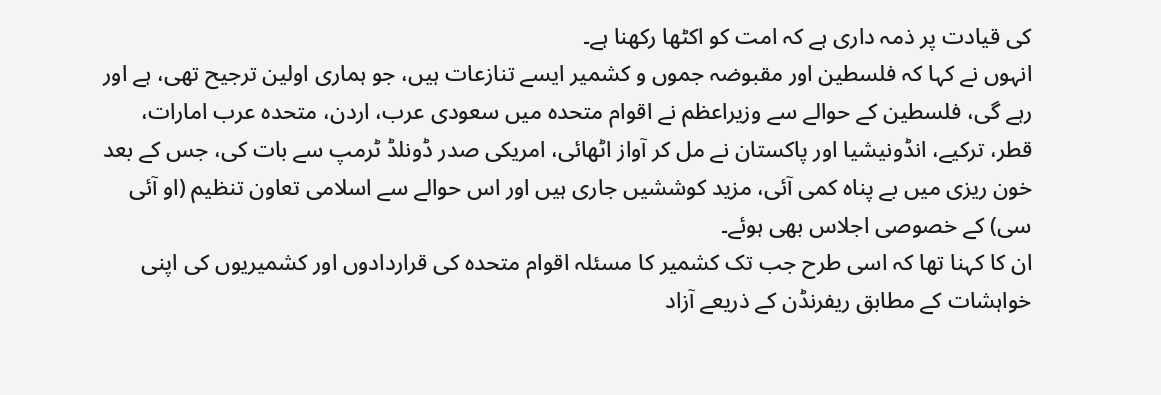کی قیادت پر ذمہ داری ہے کہ امت کو اکٹھا رکھنا ہے۔
انہوں نے کہا کہ فلسطین اور مقبوضہ جموں و کشمیر ایسے تنازعات ہیں، جو ہماری اولین ترجیح تھی، ہے اور رہے گی، فلسطین کے حوالے سے وزیراعظم نے اقوام متحدہ میں سعودی عرب، اردن، متحدہ عرب امارات، قطر، ترکیے، انڈونیشیا اور پاکستان نے مل کر آواز اٹھائی، امریکی صدر ڈونلڈ ٹرمپ سے بات کی، جس کے بعد خون ریزی میں بے پناہ کمی آئی، مزید کوششیں جاری ہیں اور اس حوالے سے اسلامی تعاون تنظیم (او آئی سی) کے خصوصی اجلاس بھی ہوئے۔
ان کا کہنا تھا کہ اسی طرح جب تک کشمیر کا مسئلہ اقوام متحدہ کی قراردادوں اور کشمیریوں کی اپنی خواہشات کے مطابق ریفرنڈن کے ذریعے آزاد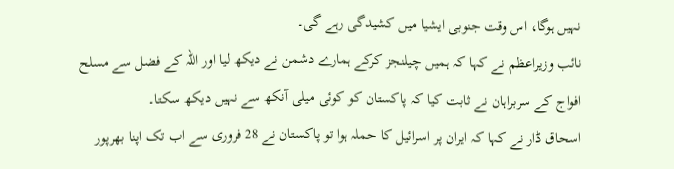نہیں ہوگا، اس وقت جنوبی ایشیا میں کشیدگی رہے گی۔
نائب وزیراعظم نے کہا کہ ہمیں چیلنجز کرکے ہمارے دشمن نے دیکھ لیا اور اللہ کے فضل سے مسلح افواج کے سربراہان نے ثابت کیا کہ پاکستان کو کوئی میلی آنکھ سے نہیں دیکھ سکتا۔
اسحاق ڈار نے کہا کہ ایران پر اسرائیل کا حملہ ہوا تو پاکستان نے 28 فروری سے اب تک اپنا بھرپور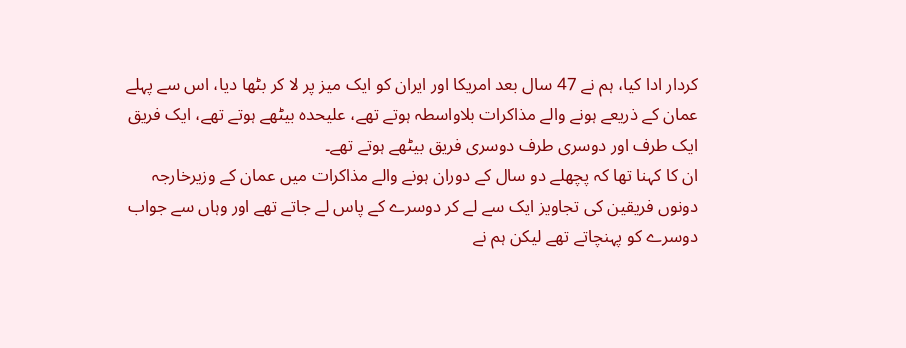کردار ادا کیا، ہم نے 47 سال بعد امریکا اور ایران کو ایک میز پر لا کر بٹھا دیا، اس سے پہلے عمان کے ذریعے ہونے والے مذاکرات بلاواسطہ ہوتے تھے، علیحدہ بیٹھے ہوتے تھے، ایک فریق ایک طرف اور دوسری طرف دوسری فریق بیٹھے ہوتے تھے۔
ان کا کہنا تھا کہ پچھلے دو سال کے دوران ہونے والے مذاکرات میں عمان کے وزیرخارجہ دونوں فریقین کی تجاویز ایک سے لے کر دوسرے کے پاس لے جاتے تھے اور وہاں سے جواب دوسرے کو پہنچاتے تھے لیکن ہم نے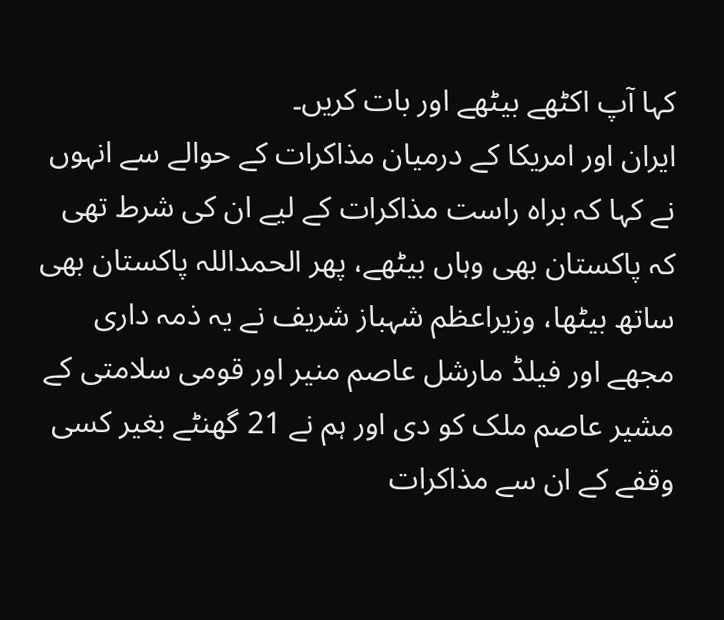کہا آپ اکٹھے بیٹھے اور بات کریں۔
ایران اور امریکا کے درمیان مذاکرات کے حوالے سے انہوں نے کہا کہ براہ راست مذاکرات کے لیے ان کی شرط تھی کہ پاکستان بھی وہاں بیٹھے، پھر الحمداللہ پاکستان بھی ساتھ بیٹھا، وزیراعظم شہباز شریف نے یہ ذمہ داری مجھے اور فیلڈ مارشل عاصم منیر اور قومی سلامتی کے مشیر عاصم ملک کو دی اور ہم نے 21 گھنٹے بغیر کسی وقفے کے ان سے مذاکرات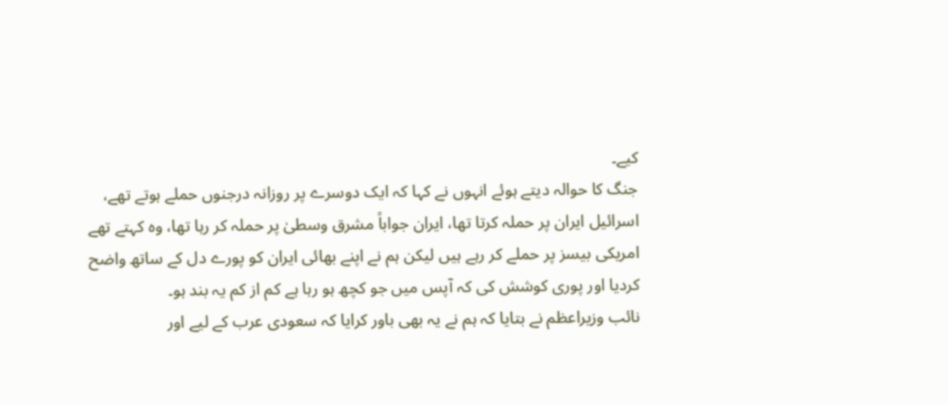کیے۔
جنگ کا حوالہ دیتے ہوئے انہوں نے کہا کہ ایک دوسرے پر روزانہ درجنوں حملے ہوتے تھے، اسرائیل ایران پر حملہ کرتا تھا، ایران جواباً مشرق وسطیٰ پر حملہ کر رہا تھا، وہ کہتے تھے امریکی بیسز پر حملے کر رہے ہیں لیکن ہم نے اپنے بھائی ایران کو پورے دل کے ساتھ واضح کردیا اور پوری کوشش کی کہ آپس میں جو کچھ ہو رہا ہے کم از کم یہ بند ہو۔
نائب وزیراعظم نے بتایا کہ ہم نے یہ بھی باور کرایا کہ سعودی عرب کے لیے اور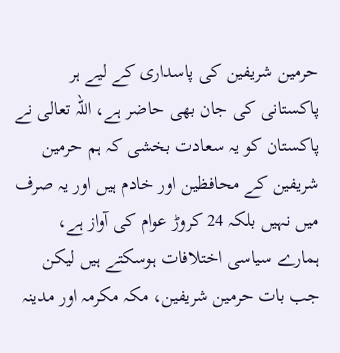حرمین شریفین کی پاسداری کے لیے ہر پاکستانی کی جان بھی حاضر ہے، اللہ تعالی نے پاکستان کو یہ سعادت بخشی کہ ہم حرمین شریفین کے محافظین اور خادم ہیں اور یہ صرف میں نہیں بلکہ 24 کروڑ عوام کی آواز ہے، ہمارے سیاسی اختلافات ہوسکتے ہیں لیکن جب بات حرمین شریفین، مکہ مکرمہ اور مدینہ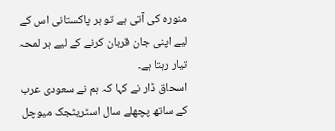منورہ کی آتی ہے تو ہر پاکستانی اس کے لیے اپنی جان قربان کرنے کے لیے ہر لمحہ تیار رہتا ہے۔
اسحاق ڈار نے کہا کہ ہم نے سعودی عرب کے ساتھ پچھلے سال اسٹریٹجک میوچل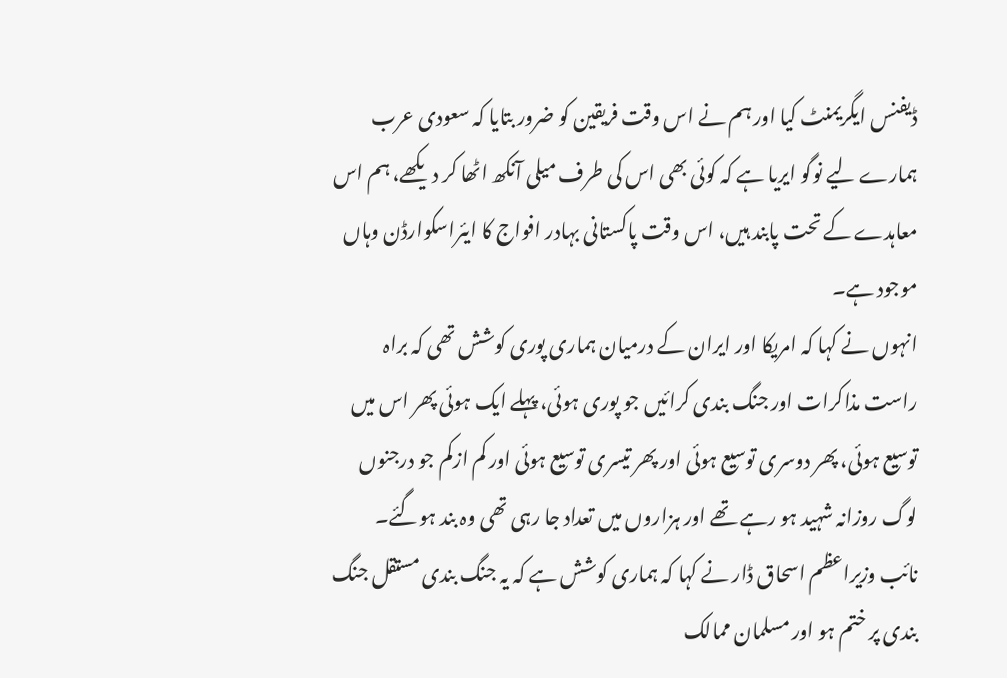ڈیفنس ایگریمنٹ کیا اور ہم نے اس وقت فریقین کو ضرور بتایا کہ سعودی عرب ہمارے لیے نوگو ایریا ہے کہ کوئی بھی اس کی طرف میلی آنکھ اٹھا کر دیکھے، ہم اس معاہدے کے تحت پابند ہیں، اس وقت پاکستانی بہادر افواج کا ایئراسکوارڈن وہاں موجود ہے۔
انہوں نے کہا کہ امریکا اور ایران کے درمیان ہماری پوری کوشش تھی کہ براہ راست مذاکرات اور جنگ بندی کرائیں جو پوری ہوئی، پہلے ایک ہوئی پھر اس میں توسیع ہوئی، پھر دوسری توسیع ہوئی اور پھر تیسری توسیع ہوئی اور کم ازکم جو درجنوں لوگ روزانہ شہید ہو رہے تھے اور ہزاروں میں تعداد جا رہی تھی وہ بند ہوگئے۔
نائب وزیراعظم اسحاق ڈار نے کہا کہ ہماری کوشش ہے کہ یہ جنگ بندی مستقل جنگ بندی پر ختم ہو اور مسلمان ممالک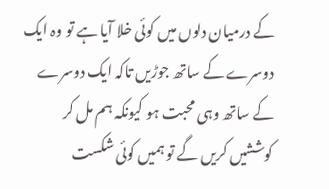کے درمیان دلوں میں کوئی خلا آیا ہے تو وہ ایک دوسرے کے ساتھ جوڑیں تاکہ ایک دوسرے کے ساتھ وہی محبت ہو کیونکہ ہم مل کر کوششیں کریں گے تو ہمیں کوئی شکست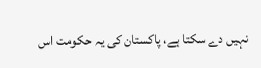نہیں دے سکتا ہے، پاکستان کی یہ حکومت اس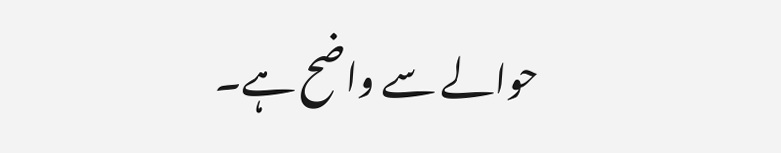حوالے سے واضح ہے۔